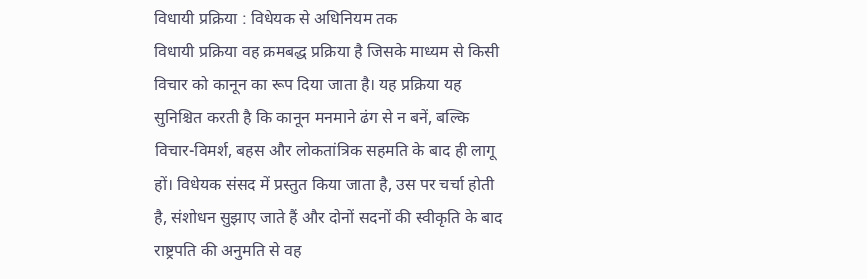विधायी प्रक्रिया : विधेयक से अधिनियम तक
विधायी प्रक्रिया वह क्रमबद्ध प्रक्रिया है जिसके माध्यम से किसी विचार को कानून का रूप दिया जाता है। यह प्रक्रिया यह सुनिश्चित करती है कि कानून मनमाने ढंग से न बनें, बल्कि विचार-विमर्श, बहस और लोकतांत्रिक सहमति के बाद ही लागू हों। विधेयक संसद में प्रस्तुत किया जाता है, उस पर चर्चा होती है, संशोधन सुझाए जाते हैं और दोनों सदनों की स्वीकृति के बाद राष्ट्रपति की अनुमति से वह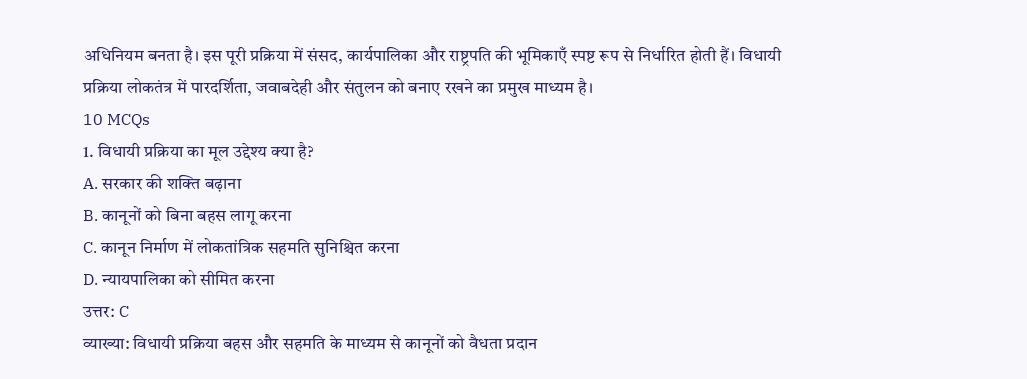अधिनियम बनता है। इस पूरी प्रक्रिया में संसद, कार्यपालिका और राष्ट्रपति की भूमिकाएँ स्पष्ट रूप से निर्धारित होती हैं। विधायी प्रक्रिया लोकतंत्र में पारदर्शिता, जवाबदेही और संतुलन को बनाए रखने का प्रमुख माध्यम है।
10 MCQs
1. विधायी प्रक्रिया का मूल उद्देश्य क्या है?
A. सरकार की शक्ति बढ़ाना
B. कानूनों को बिना बहस लागू करना
C. कानून निर्माण में लोकतांत्रिक सहमति सुनिश्चित करना
D. न्यायपालिका को सीमित करना
उत्तर: C
व्याख्या: विधायी प्रक्रिया बहस और सहमति के माध्यम से कानूनों को वैधता प्रदान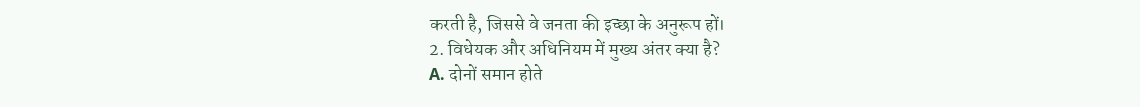करती है, जिससे वे जनता की इच्छा के अनुरूप हों।
2. विधेयक और अधिनियम में मुख्य अंतर क्या है?
A. दोनों समान होते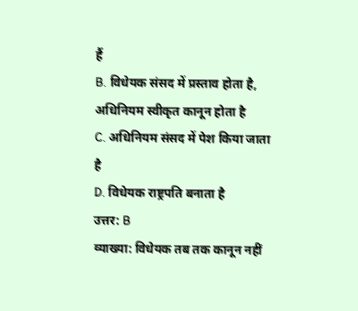हैं
B. विधेयक संसद में प्रस्ताव होता है, अधिनियम स्वीकृत कानून होता है
C. अधिनियम संसद में पेश किया जाता है
D. विधेयक राष्ट्रपति बनाता है
उत्तर: B
व्याख्या: विधेयक तब तक कानून नहीं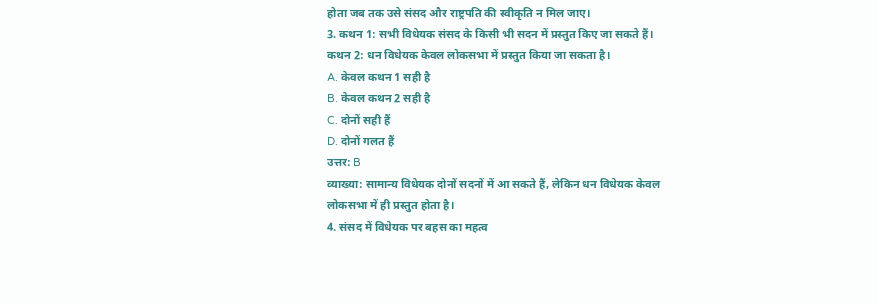होता जब तक उसे संसद और राष्ट्रपति की स्वीकृति न मिल जाए।
3. कथन 1: सभी विधेयक संसद के किसी भी सदन में प्रस्तुत किए जा सकते हैं।
कथन 2: धन विधेयक केवल लोकसभा में प्रस्तुत किया जा सकता है।
A. केवल कथन 1 सही है
B. केवल कथन 2 सही है
C. दोनों सही हैं
D. दोनों गलत हैं
उत्तर: B
व्याख्या: सामान्य विधेयक दोनों सदनों में आ सकते हैं, लेकिन धन विधेयक केवल लोकसभा में ही प्रस्तुत होता है।
4. संसद में विधेयक पर बहस का महत्व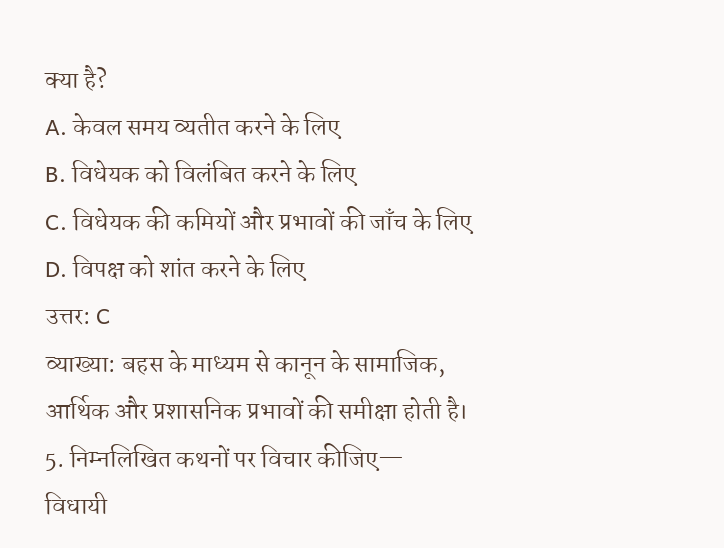क्या है?
A. केवल समय व्यतीत करने के लिए
B. विधेयक को विलंबित करने के लिए
C. विधेयक की कमियों और प्रभावों की जाँच के लिए
D. विपक्ष को शांत करने के लिए
उत्तर: C
व्याख्या: बहस के माध्यम से कानून के सामाजिक, आर्थिक और प्रशासनिक प्रभावों की समीक्षा होती है।
5. निम्नलिखित कथनों पर विचार कीजिए—
विधायी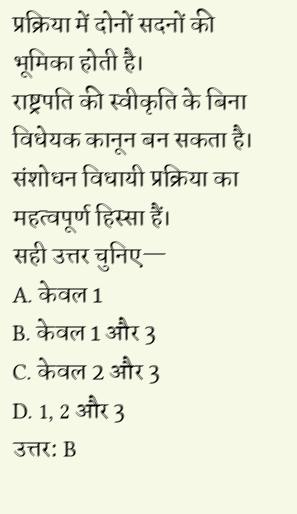प्रक्रिया में दोनों सदनों की भूमिका होती है।
राष्ट्रपति की स्वीकृति के बिना विधेयक कानून बन सकता है।
संशोधन विधायी प्रक्रिया का महत्वपूर्ण हिस्सा हैं।
सही उत्तर चुनिए—
A. केवल 1
B. केवल 1 और 3
C. केवल 2 और 3
D. 1, 2 और 3
उत्तर: B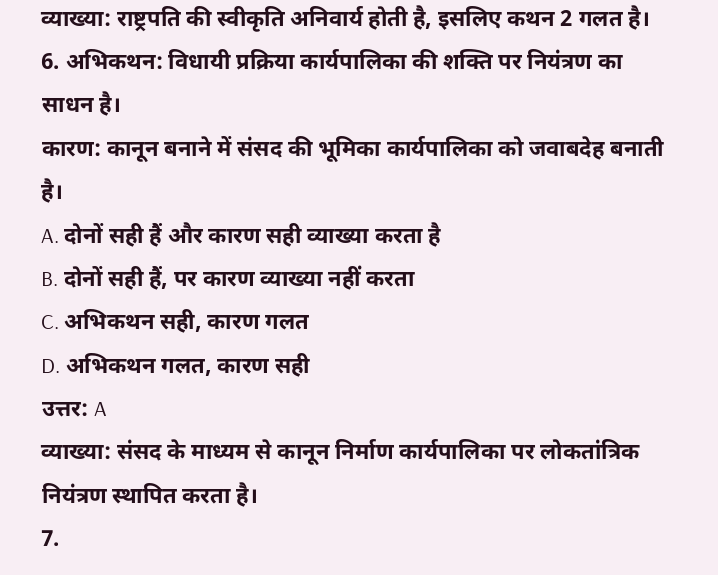व्याख्या: राष्ट्रपति की स्वीकृति अनिवार्य होती है, इसलिए कथन 2 गलत है।
6. अभिकथन: विधायी प्रक्रिया कार्यपालिका की शक्ति पर नियंत्रण का साधन है।
कारण: कानून बनाने में संसद की भूमिका कार्यपालिका को जवाबदेह बनाती है।
A. दोनों सही हैं और कारण सही व्याख्या करता है
B. दोनों सही हैं, पर कारण व्याख्या नहीं करता
C. अभिकथन सही, कारण गलत
D. अभिकथन गलत, कारण सही
उत्तर: A
व्याख्या: संसद के माध्यम से कानून निर्माण कार्यपालिका पर लोकतांत्रिक नियंत्रण स्थापित करता है।
7.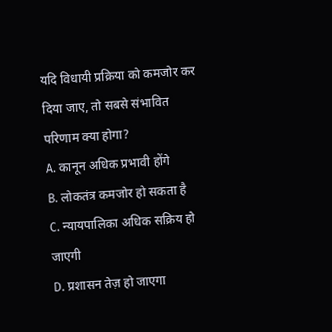यदि विधायी प्रक्रिया को कमजोर कर दिया जाए, तो सबसे संभावित परिणाम क्या होगा?
A. कानून अधिक प्रभावी होंगे
B. लोकतंत्र कमजोर हो सकता है
C. न्यायपालिका अधिक सक्रिय हो जाएगी
D. प्रशासन तेज़ हो जाएगा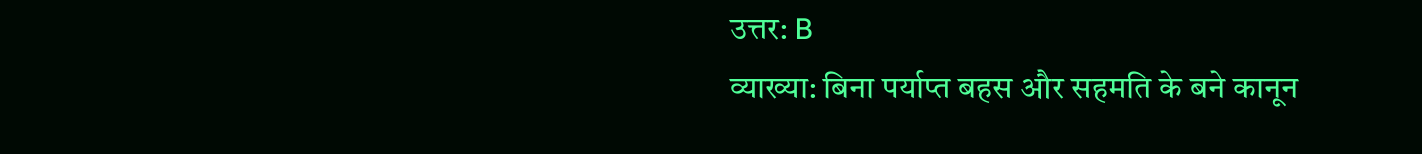उत्तर: B
व्याख्या: बिना पर्याप्त बहस और सहमति के बने कानून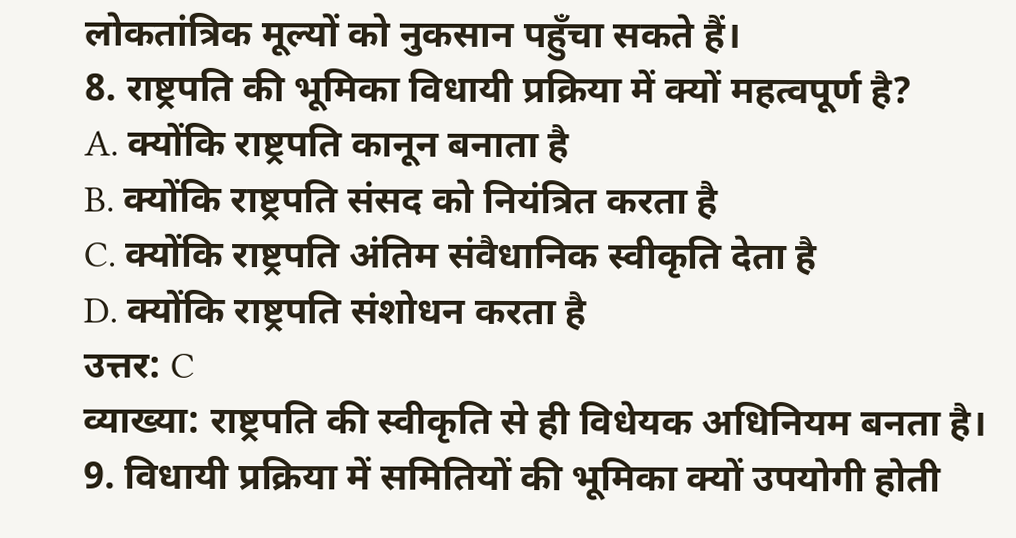लोकतांत्रिक मूल्यों को नुकसान पहुँचा सकते हैं।
8. राष्ट्रपति की भूमिका विधायी प्रक्रिया में क्यों महत्वपूर्ण है?
A. क्योंकि राष्ट्रपति कानून बनाता है
B. क्योंकि राष्ट्रपति संसद को नियंत्रित करता है
C. क्योंकि राष्ट्रपति अंतिम संवैधानिक स्वीकृति देता है
D. क्योंकि राष्ट्रपति संशोधन करता है
उत्तर: C
व्याख्या: राष्ट्रपति की स्वीकृति से ही विधेयक अधिनियम बनता है।
9. विधायी प्रक्रिया में समितियों की भूमिका क्यों उपयोगी होती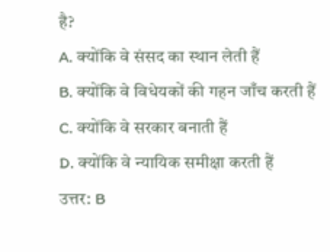है?
A. क्योंकि वे संसद का स्थान लेती हैं
B. क्योंकि वे विधेयकों की गहन जाँच करती हैं
C. क्योंकि वे सरकार बनाती हैं
D. क्योंकि वे न्यायिक समीक्षा करती हैं
उत्तर: B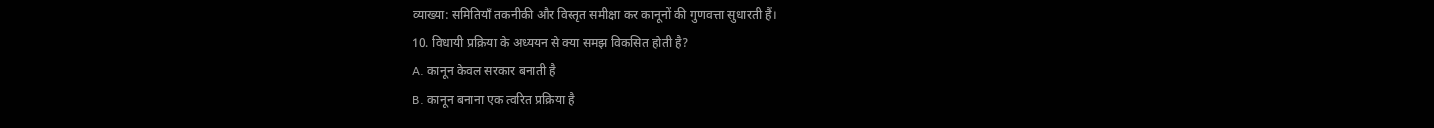व्याख्या: समितियाँ तकनीकी और विस्तृत समीक्षा कर कानूनों की गुणवत्ता सुधारती हैं।
10. विधायी प्रक्रिया के अध्ययन से क्या समझ विकसित होती है?
A. कानून केवल सरकार बनाती है
B. कानून बनाना एक त्वरित प्रक्रिया है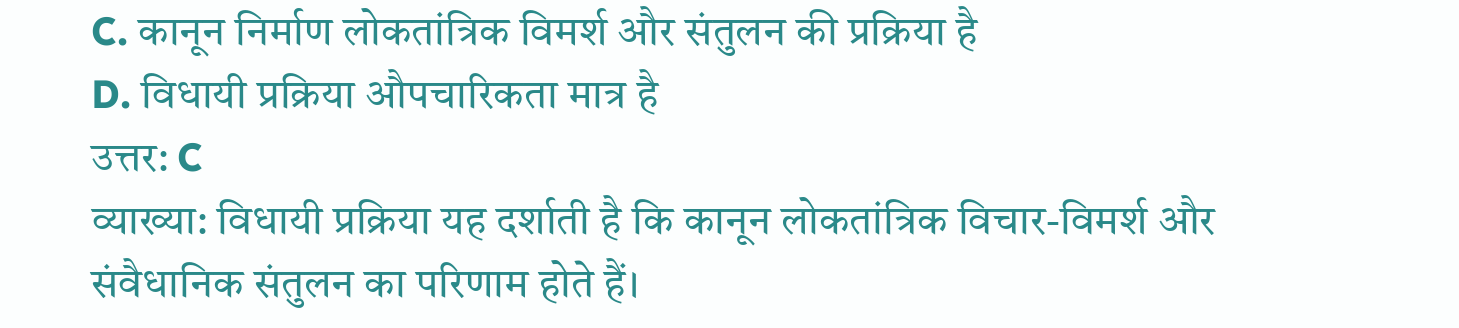C. कानून निर्माण लोकतांत्रिक विमर्श और संतुलन की प्रक्रिया है
D. विधायी प्रक्रिया औपचारिकता मात्र है
उत्तर: C
व्याख्या: विधायी प्रक्रिया यह दर्शाती है कि कानून लोकतांत्रिक विचार-विमर्श और संवैधानिक संतुलन का परिणाम होते हैं।